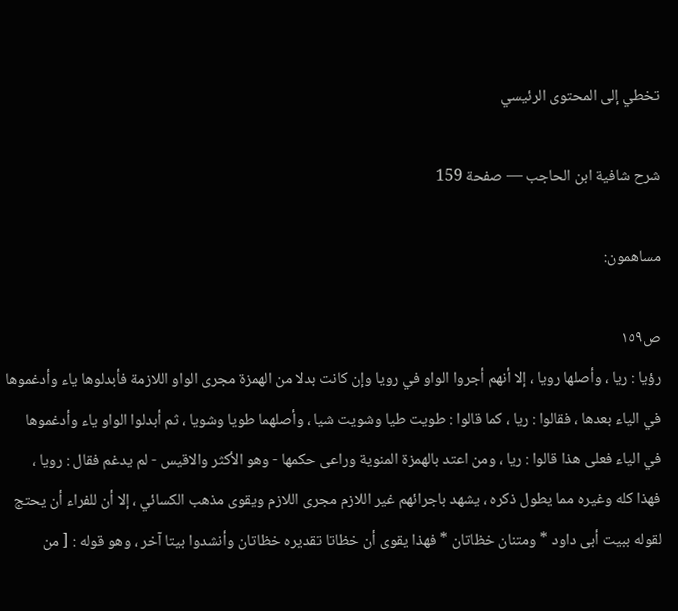تخطي إلى المحتوى الرئيسي

شرح شافية ابن الحاجب — صفحة 159

مساهمون:

ص١٥٩
رؤيا : ريا ، وأصلها رويا ، إلا أنهم أجروا الواو في رويا وإن كانت بدلا من الهمزة مجرى الواو اللازمة فأبدلوها ياء وأدغموها في الياء بعدها ، فقالوا : ريا ، كما قالوا : طويت طيا وشويت شيا ، وأصلهما طويا وشويا ، ثم أبدلوا الواو ياء وأدغموها في الياء فعلى هذا قالوا : ريا ، ومن اعتد بالهمزة المنوية وراعى حكمها - وهو الأكثر والاقيس - لم يدغم فقال : رويا ، فهذا كله وغيره مما يطول ذكره ، يشهد باجرائهم غير اللازم مجرى اللازم ويقوى مذهب الكسائي ، إلا أن للفراء أن يحتج لقوله ببيت أبى داود * ومتنان خظاتان * فهذا يقوى أن خظاتا تقديره خظاتان وأنشدوا بيتا آخر ، وهو قوله : [ من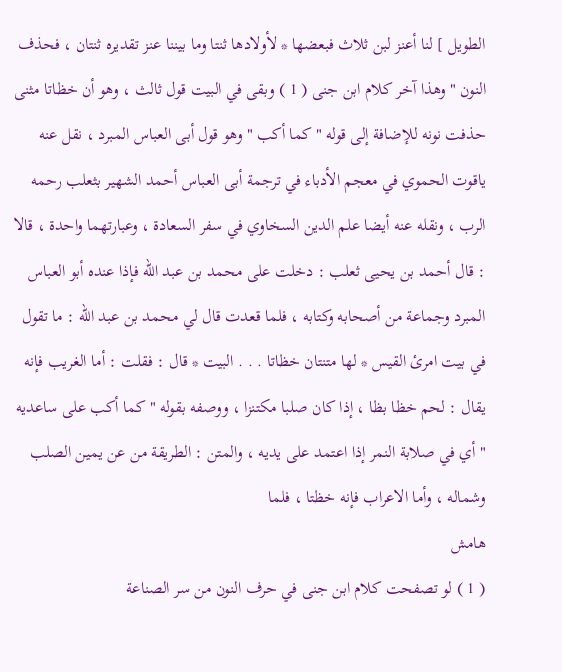الطويل ] لنا أعنز لبن ثلاث فبعضها * لأولادها ثنتا وما بيننا عنز تقديره ثنتان ، فحذف النون " وهذا آخر كلام ابن جنى ( 1 ) وبقى في البيت قول ثالث ، وهو أن خظاتا مثنى حذفت نونه للإضافة إلى قوله " كما أكب " وهو قول أبى العباس المبرد ، نقل عنه ياقوت الحموي في معجم الأدباء في ترجمة أبى العباس أحمد الشهير بثعلب رحمه الرب ، ونقله عنه أيضا علم الدين السخاوي في سفر السعادة ، وعبارتهما واحدة ، قالا : قال أحمد بن يحيى ثعلب : دخلت على محمد بن عبد الله فإذا عنده أبو العباس المبرد وجماعة من أصحابه وكتابه ، فلما قعدت قال لي محمد بن عبد الله : ما تقول في بيت امرئ القيس * لها متنتان خظاتا . . . البيت * قال : فقلت : أما الغريب فإنه يقال : لحم خظا بظا ، إذا كان صلبا مكتنزا ، ووصفه بقوله " كما أكب على ساعديه " أي في صلابة النمر إذا اعتمد على يديه ، والمتن : الطريقة من عن يمين الصلب وشماله ، وأما الاعراب فإنه خظتا ، فلما
هامش
( 1 ) لو تصفحت كلام ابن جنى في حرف النون من سر الصناعة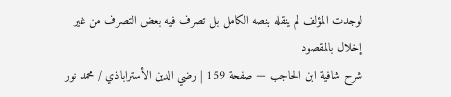لوجدت المؤلف لم ينقله بنصه الكامل بل تصرف فيه بعض التصرف من غير إخلال بالمقصود
شرح شافية ابن الحاجب — صفحة 159 | رضي الدين الأستراباذي / محمد نور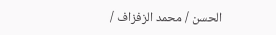الحسن / محمد الزفزاف /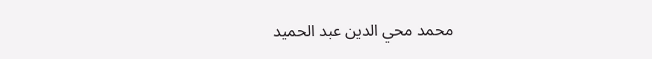محمد محي الدين عبد الحميد